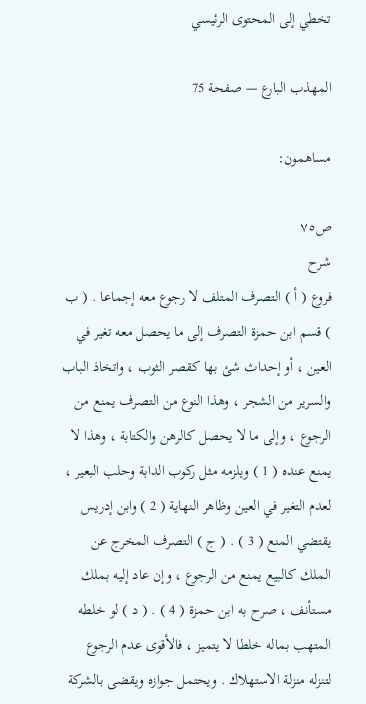تخطي إلى المحتوى الرئيسي

المهذب البارع — صفحة 75

مساهمون:

ص٧٥
شرح
فروع ( أ ) التصرف المتلف لا رجوع معه إجماعا . ( ب ) قسم ابن حمزة التصرف إلى ما يحصل معه تغير في العين ، أو إحداث شئ بها كقصر الثوب ، واتخاذ الباب والسرير من الشجر ، وهذا النوع من التصرف يمنع من الرجوع ، وإلى ما لا يحصل كالرهن والكتابة ، وهذا لا يمنع عنده ( 1 ) ويلزمه مثل ركوب الدابة وحلب البعير ، لعدم التغير في العين وظاهر النهاية ( 2 ) وابن إدريس يقتضي المنع ( 3 ) . ( ج ) التصرف المخرج عن الملك كالبيع يمنع من الرجوع ، وإن عاد إليه بملك مستأنف ، صرح به ابن حمزة ( 4 ) . ( د ) لو خلطه المتهب بماله خلطا لا يتميز ، فالأقوى عدم الرجوع لتنزله منزلة الاستهلاك . ويحتمل جوازه ويقضى بالشركة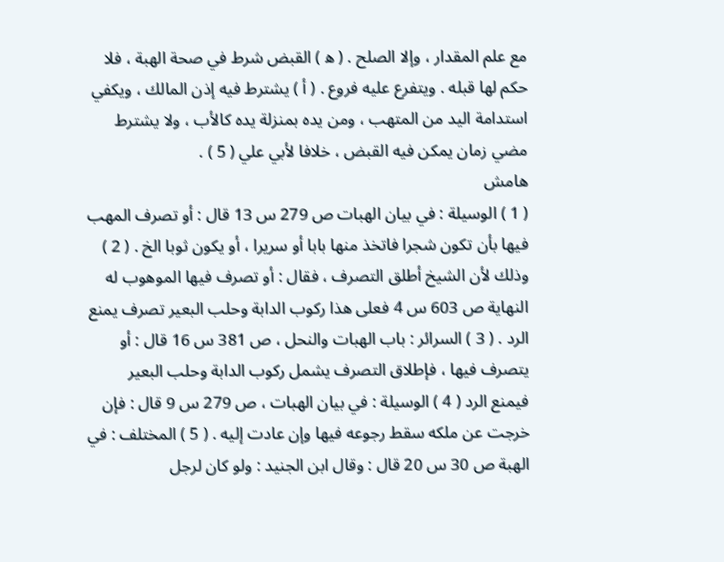مع علم المقدار ، وإلا الصلح . ( ه‍ ) القبض شرط في صحة الهبة ، فلا حكم لها قبله . ويتفرع عليه فروع . ( أ ) يشترط فيه إذن المالك ، ويكفي استدامة اليد من المتهب ، ومن يده بمنزلة يده كالأب ، ولا يشترط مضي زمان يمكن فيه القبض ، خلافا لأبي علي ( 5 ) .
هامش
( 1 ) الوسيلة : في بيان الهبات ص 279 س 13 قال : أو تصرف المهب فيها بأن تكون شجرا فاتخذ منها بابا أو سريرا ، أو يكون ثوبا الخ . ( 2 ) وذلك لأن الشيخ أطلق التصرف ، فقال : أو تصرف فيها الموهوب له النهاية ص 603 س 4 فعلى هذا ركوب الدابة وحلب البعير تصرف يمنع الرد . ( 3 ) السرائر : باب الهبات والنحل ، ص 381 س 16 قال : أو يتصرف فيها ، فإطلاق التصرف يشمل ركوب الدابة وحلب البعير فيمنع الرد ( 4 ) الوسيلة : في بيان الهبات ، ص 279 س 9 قال : فإن خرجت عن ملكه سقط رجوعه فيها وإن عادت إليه . ( 5 ) المختلف : في الهبة ص 30 س 20 قال : وقال ابن الجنيد : ولو كان لرجل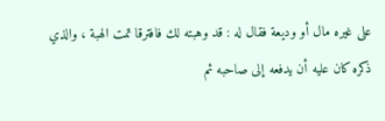على غيره مال أو وديعة فقال له : قد وهبته لك فافترقا تمت الهبة ، والذي ذكره كان عليه أن يدفعه إلى صاحبه ثم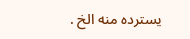يسترده منه الخ .